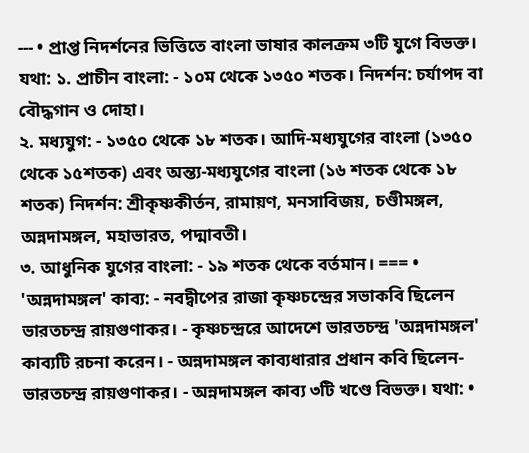--- • প্রাপ্ত নিদর্শনের ভিত্তিতে বাংলা ভাষার কালক্রম ৩টি যুগে বিভক্ত। যথা: ১. প্রাচীন বাংলা: - ১০ম থেকে ১৩৫০ শতক। নিদর্শন: চর্যাপদ বা বৌদ্ধগান ও দোহা।
২. মধ্যযুগ: - ১৩৫০ থেকে ১৮ শতক। আদি-মধ্যযুগের বাংলা (১৩৫০ থেকে ১৫শতক) এবং অন্ত্য-মধ্যযুগের বাংলা (১৬ শতক থেকে ১৮ শতক) নিদর্শন: শ্রীকৃষ্ণকীর্তন, রামায়ণ, মনসাবিজয়, চণ্ডীমঙ্গল, অন্নদামঙ্গল, মহাভারত, পদ্মাবতী।
৩. আধুনিক যুগের বাংলা: - ১৯ শতক থেকে বর্তমান। === • 'অন্নদামঙ্গল' কাব্য: - নবদ্বীপের রাজা কৃষ্ণচন্দ্রের সভাকবি ছিলেন ভারতচন্দ্র রায়গুণাকর। - কৃষ্ণচন্দ্ররে আদেশে ভারতচন্দ্র 'অন্নদামঙ্গল' কাব্যটি রচনা করেন। - অন্নদামঙ্গল কাব্যধারার প্রধান কবি ছিলেন- ভারতচন্দ্র রায়গুণাকর। - অন্নদামঙ্গল কাব্য ৩টি খণ্ডে বিভক্ত। যথা: •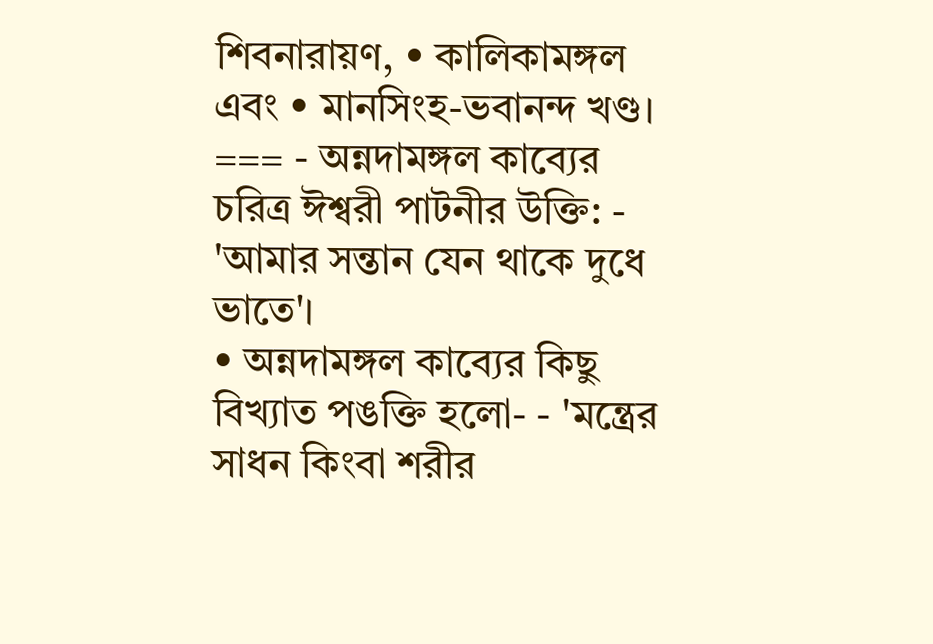শিবনারায়ণ, • কালিকামঙ্গল এবং • মানসিংহ-ভবানন্দ খণ্ড। === - অন্নদামঙ্গল কাব্যের চরিত্র ঈশ্বরী পাটনীর উক্তি: - 'আমার সন্তান যেন থাকে দুধে ভাতে'।
• অন্নদামঙ্গল কাব্যের কিছু বিখ্যাত পঙক্তি হলো- - 'মন্ত্রের সাধন কিংবা শরীর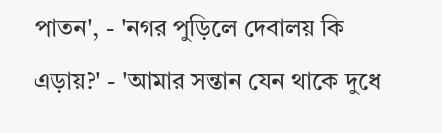পাতন', - 'নগর পুড়িলে দেবালয় কি এড়ায়?' - 'আমার সন্তান যেন থাকে দুধে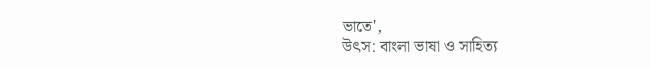ভাতে',
উৎস: বাংলা ভাষা ও সাহিত্য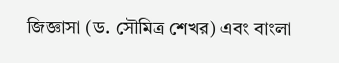জিজ্ঞাসা (ড. সৌমিত্র শেখর) এবং বাংলা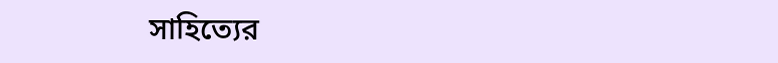সাহিত্যের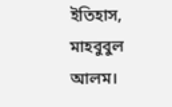ইতিহাস, মাহবুবুল আলম।